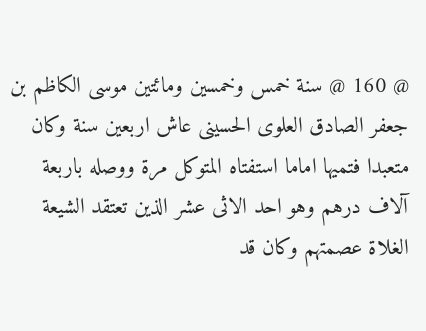@ 160 @ سنة خمس وخمسين ومائتين موسى الكاظم بن جعفر الصادق العلوى الحسينى عاش اربعين سنة وكان متعبدا فتميها اماما استفتاه المتوكل مرة ووصله باربعة آلاف درهم وهو احد الاثى عشر الذين تعتقد الشيعة الغلاة عصمتهم وكان قد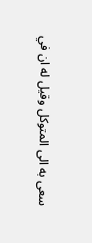سعى به الى المتوكل وقيل له ان في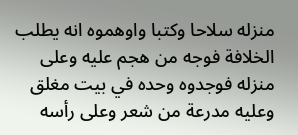منزله سلاحا وكتبا واوهموه انه يطلب الخلافة فوجه من هجم عليه وعلى منزله فوجدوه وحده في بيت مغلق وعليه مدرعة من شعر وعلى رأسه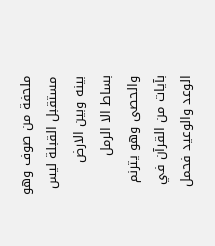ملحفة من صوف وهو مستقبل القبلة ليس بينه وبين الارض بساط الا الرمل والحصى وهو يترنم بآيات من القرآن في الوعد والوعيد فحمل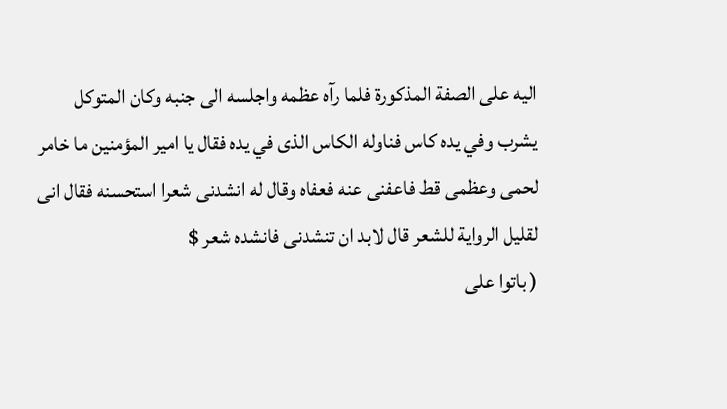اليه على الصفة المذكورة فلما رآه عظمه واجلسه الى جنبه وكان المتوكل يشرب وفي يده كاس فناوله الكاس الذى في يده فقال يا امير المؤمنين ما خامر لحمى وعظمى قط فاعفنى عنه فعفاه وقال له انشدنى شعرا استحسنه فقال انى لقليل الرواية للشعر قال لابد ان تنشدنى فانشده شعر $
( باتوا على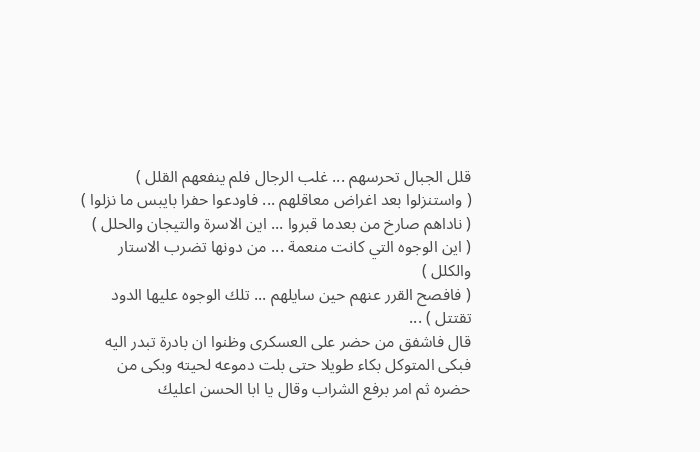قلل الجبال تحرسهم ... غلب الرجال فلم ينفعهم القلل )
( واستنزلوا بعد اغراض معاقلهم ... فاودعوا حفرا بايبس ما نزلوا )
( ناداهم صارخ من بعدما قبروا ... اين الاسرة والتيجان والحلل )
( اين الوجوه التي كانت منعمة ... من دونها تضرب الاستار والكلل )
( فافصح القرر عنهم حين سايلهم ... تلك الوجوه عليها الدود تقتتل ) ...
قال فاشفق من حضر على العسكرى وظنوا ان بادرة تبدر اليه فبكى المتوكل بكاء طويلا حتى بلت دموعه لحيته وبكى من حضره ثم امر برفع الشراب وقال يا ابا الحسن اعليك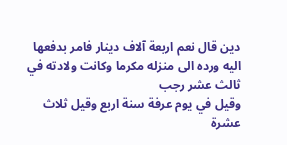دين قال نعم اربعة آلاف دينار فامر بدفعها اليه ورده الى منزله مكرما وكانت ولادته في ثالث عشر رجب
وقيل في يوم عرفة سنة اربع وقيل ثلاث عشرة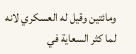ومائتين وقيل له العسكري لانه لما كثر السعاية في